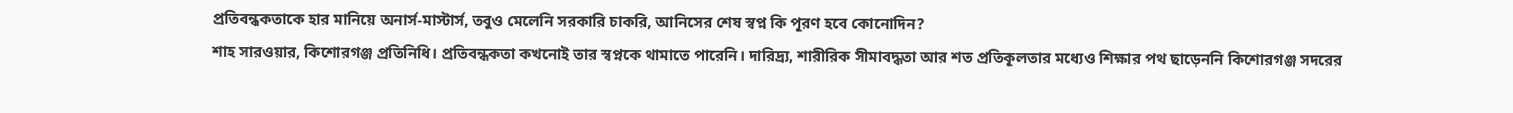প্রতিবন্ধকতাকে হার মানিয়ে অনার্স-মাস্টার্স, তবুও মেলেনি সরকারি চাকরি, আনিসের শেষ স্বপ্ন কি পূরণ হবে কোনোদিন?
শাহ সারওয়ার, কিশোরগঞ্জ প্রতিনিধি। প্রতিবন্ধকতা কখনোই তার স্বপ্নকে থামাতে পারেনি। দারিদ্র্য, শারীরিক সীমাবদ্ধতা আর শত প্রতিকূলতার মধ্যেও শিক্ষার পথ ছাড়েননি কিশোরগঞ্জ সদরের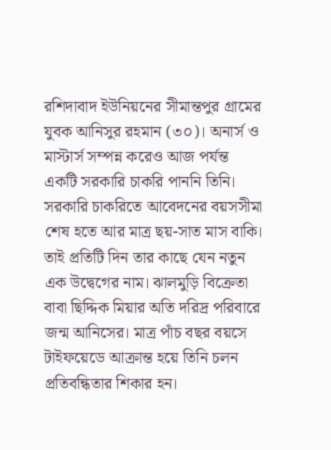রশিদাবাদ ইউনিয়নের সীমান্তপুর গ্রামের যুবক আনিসুর রহমান (৩০)। অনার্স ও মাস্টার্স সম্পন্ন করেও আজ পর্যন্ত একটি সরকারি চাকরি পাননি তিনি।
সরকারি চাকরিতে আবেদনের বয়সসীমা শেষ হতে আর মাত্র ছয়-সাত মাস বাকি। তাই প্রতিটি দিন তার কাছে যেন নতুন এক উদ্বেগের নাম। ঝালমুড়ি বিক্রেতা বাবা ছিদ্দিক মিয়ার অতি দরিদ্র পরিবারে জন্ম আনিসের। মাত্র পাঁচ বছর বয়সে টাইফয়েডে আক্রান্ত হয়ে তিনি চলন প্রতিবন্ধিতার শিকার হন।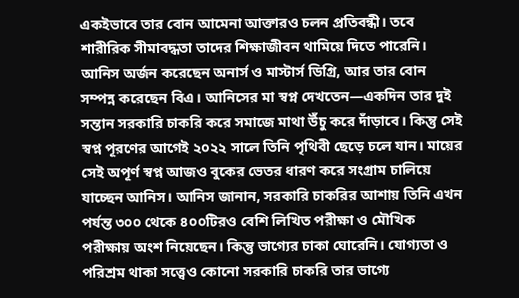একইভাবে তার বোন আমেনা আক্তারও চলন প্রতিবন্ধী। তবে শারীরিক সীমাবদ্ধতা তাদের শিক্ষাজীবন থামিয়ে দিতে পারেনি। আনিস অর্জন করেছেন অনার্স ও মাস্টার্স ডিগ্রি, আর তার বোন সম্পন্ন করেছেন বিএ। আনিসের মা স্বপ্ন দেখতেন—একদিন তার দুই সন্তান সরকারি চাকরি করে সমাজে মাথা উঁচু করে দাঁড়াবে। কিন্তু সেই স্বপ্ন পূরণের আগেই ২০২২ সালে তিনি পৃথিবী ছেড়ে চলে যান। মায়ের সেই অপূর্ণ স্বপ্ন আজও বুকের ভেতর ধারণ করে সংগ্রাম চালিয়ে যাচ্ছেন আনিস। আনিস জানান, সরকারি চাকরির আশায় তিনি এখন পর্যন্ত ৩০০ থেকে ৪০০টিরও বেশি লিখিত পরীক্ষা ও মৌখিক পরীক্ষায় অংশ নিয়েছেন। কিন্তু ভাগ্যের চাকা ঘোরেনি। যোগ্যতা ও পরিশ্রম থাকা সত্ত্বেও কোনো সরকারি চাকরি তার ভাগ্যে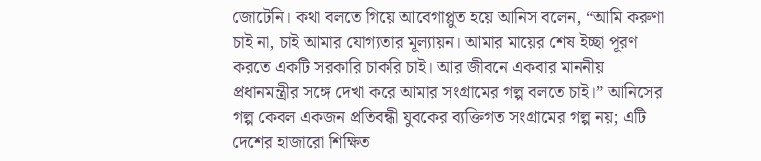জোটেনি। কথা বলতে গিয়ে আবেগাপ্লুত হয়ে আনিস বলেন, “আমি করুণা চাই না, চাই আমার যোগ্যতার মূল্যায়ন। আমার মায়ের শেষ ইচ্ছা পূরণ করতে একটি সরকারি চাকরি চাই। আর জীবনে একবার মাননীয় প্রধানমন্ত্রীর সঙ্গে দেখা করে আমার সংগ্রামের গল্প বলতে চাই।” আনিসের গল্প কেবল একজন প্রতিবন্ধী যুবকের ব্যক্তিগত সংগ্রামের গল্প নয়; এটি দেশের হাজারো শিক্ষিত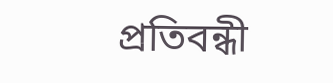প্রতিবন্ধী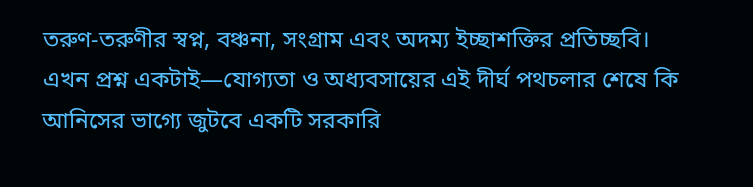তরুণ-তরুণীর স্বপ্ন, বঞ্চনা, সংগ্রাম এবং অদম্য ইচ্ছাশক্তির প্রতিচ্ছবি। এখন প্রশ্ন একটাই—যোগ্যতা ও অধ্যবসায়ের এই দীর্ঘ পথচলার শেষে কি আনিসের ভাগ্যে জুটবে একটি সরকারি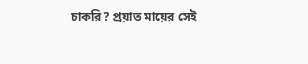চাকরি? প্রয়াত মায়ের সেই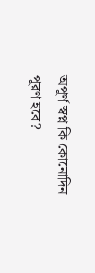অপূর্ণ স্বপ্ন কি কোনোদিন পূরণ হবে?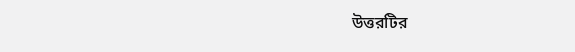উত্তরটির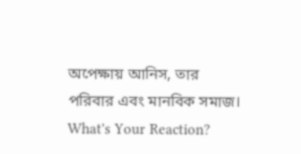অপেক্ষায় আনিস, তার পরিবার এবং মানবিক সমাজ।
What's Your Reaction?